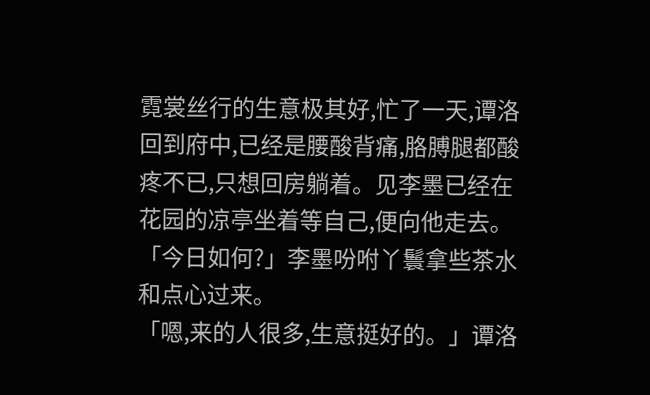霓裳丝行的生意极其好,忙了一天,谭洛回到府中,已经是腰酸背痛,胳膊腿都酸疼不已,只想回房躺着。见李墨已经在花园的凉亭坐着等自己,便向他走去。
「今日如何?」李墨吩咐丫鬟拿些茶水和点心过来。
「嗯,来的人很多,生意挺好的。」谭洛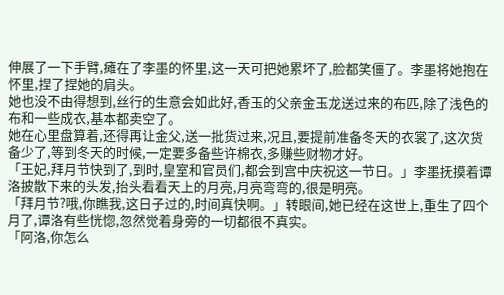伸展了一下手臂,瘫在了李墨的怀里,这一天可把她累坏了,脸都笑僵了。李墨将她抱在怀里,捏了捏她的肩头。
她也没不由得想到,丝行的生意会如此好,香玉的父亲金玉龙送过来的布匹,除了浅色的布和一些成衣,基本都卖空了。
她在心里盘算着,还得再让金父,送一批货过来,况且,要提前准备冬天的衣裳了,这次货备少了,等到冬天的时候,一定要多备些许棉衣,多赚些财物才好。
「王妃,拜月节快到了,到时,皇室和官员们,都会到宫中庆祝这一节日。」李墨抚摸着谭洛披散下来的头发,抬头看看天上的月亮,月亮弯弯的,很是明亮。
「拜月节?哦,你瞧我,这日子过的,时间真快啊。」转眼间,她已经在这世上,重生了四个月了,谭洛有些恍惚,忽然觉着身旁的一切都很不真实。
「阿洛,你怎么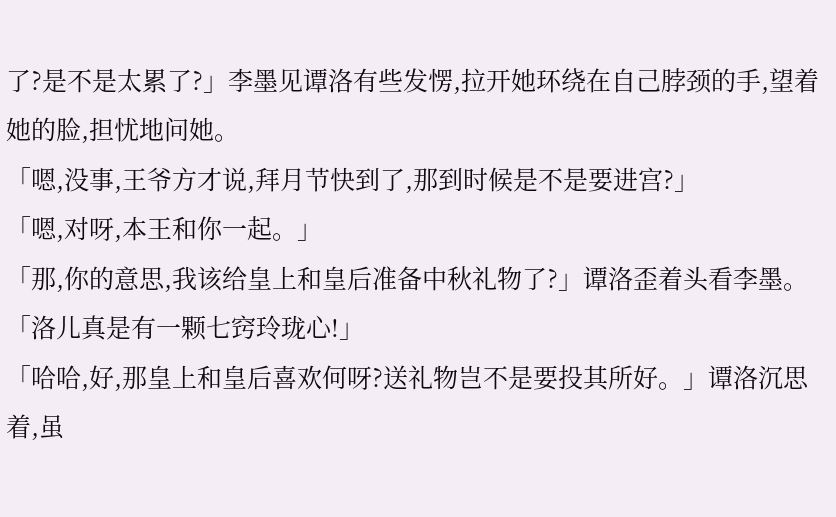了?是不是太累了?」李墨见谭洛有些发愣,拉开她环绕在自己脖颈的手,望着她的脸,担忧地问她。
「嗯,没事,王爷方才说,拜月节快到了,那到时候是不是要进宫?」
「嗯,对呀,本王和你一起。」
「那,你的意思,我该给皇上和皇后准备中秋礼物了?」谭洛歪着头看李墨。
「洛儿真是有一颗七窍玲珑心!」
「哈哈,好,那皇上和皇后喜欢何呀?送礼物岂不是要投其所好。」谭洛沉思着,虽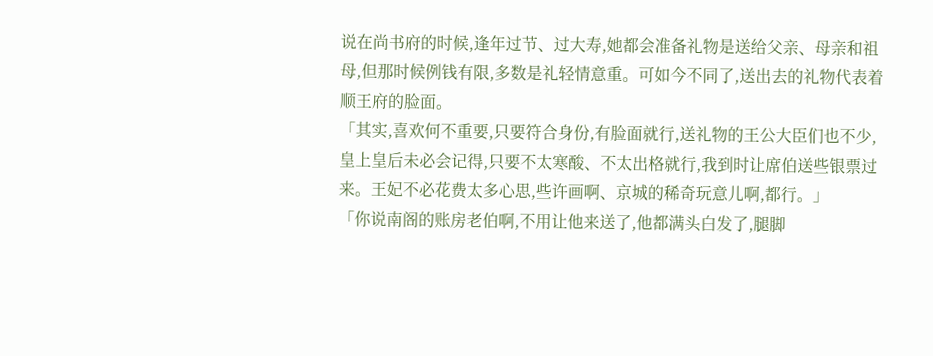说在尚书府的时候,逢年过节、过大寿,她都会准备礼物是送给父亲、母亲和祖母,但那时候例钱有限,多数是礼轻情意重。可如今不同了,送出去的礼物代表着顺王府的脸面。
「其实,喜欢何不重要,只要符合身份,有脸面就行,送礼物的王公大臣们也不少,皇上皇后未必会记得,只要不太寒酸、不太出格就行,我到时让席伯送些银票过来。王妃不必花费太多心思,些许画啊、京城的稀奇玩意儿啊,都行。」
「你说南阁的账房老伯啊,不用让他来送了,他都满头白发了,腿脚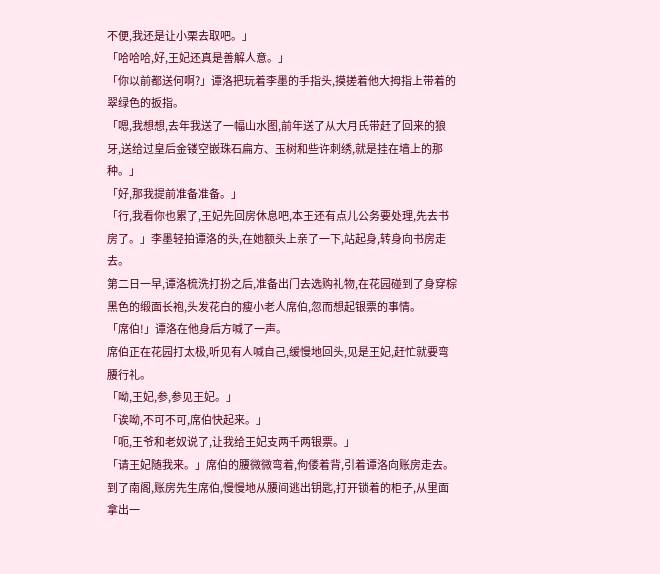不便,我还是让小栗去取吧。」
「哈哈哈,好,王妃还真是善解人意。」
「你以前都送何啊?」谭洛把玩着李墨的手指头,摸搓着他大拇指上带着的翠绿色的扳指。
「嗯,我想想,去年我送了一幅山水图,前年送了从大月氏带赶了回来的狼牙,送给过皇后金镂空嵌珠石扁方、玉树和些许刺绣,就是挂在墙上的那种。」
「好,那我提前准备准备。」
「行,我看你也累了,王妃先回房休息吧,本王还有点儿公务要处理,先去书房了。」李墨轻拍谭洛的头,在她额头上亲了一下,站起身,转身向书房走去。
第二日一早,谭洛梳洗打扮之后,准备出门去选购礼物,在花园碰到了身穿棕黑色的缎面长袍,头发花白的瘦小老人席伯,忽而想起银票的事情。
「席伯!」谭洛在他身后方喊了一声。
席伯正在花园打太极,听见有人喊自己,缓慢地回头,见是王妃,赶忙就要弯腰行礼。
「呦,王妃,参,参见王妃。」
「诶呦,不可不可,席伯快起来。」
「呃,王爷和老奴说了,让我给王妃支两千两银票。」
「请王妃随我来。」席伯的腰微微弯着,佝偻着背,引着谭洛向账房走去。
到了南阁,账房先生席伯,慢慢地从腰间逃出钥匙,打开锁着的柜子,从里面拿出一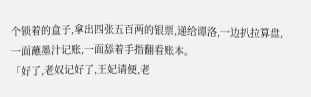个锁着的盒子,拿出四张五百两的银票,递给谭洛,一边扒拉算盘,一面蘸墨汁记账,一面舔着手指翻看账本。
「好了,老奴记好了,王妃请便,老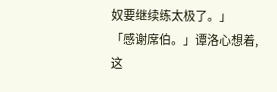奴要继续练太极了。」
「感谢席伯。」谭洛心想着,这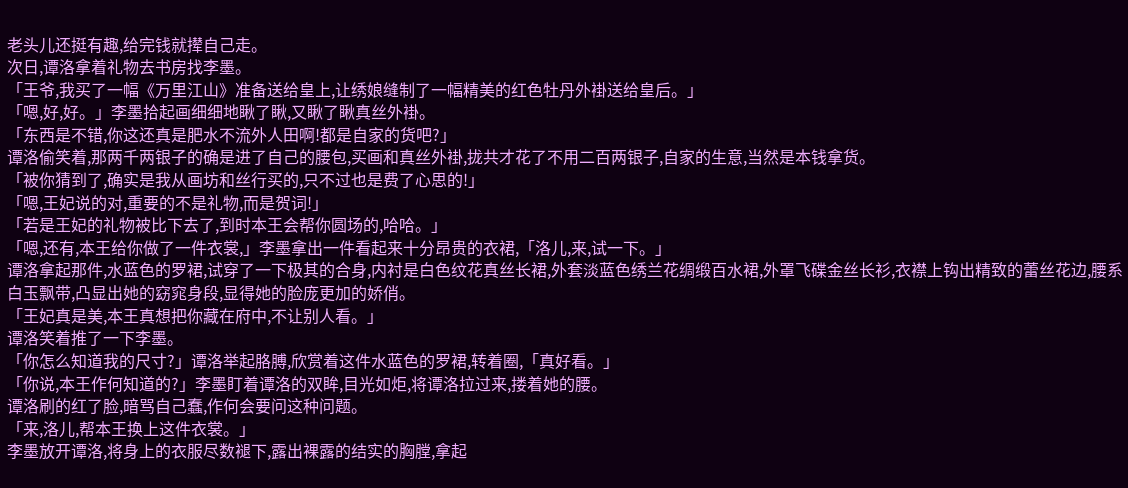老头儿还挺有趣,给完钱就撵自己走。
次日,谭洛拿着礼物去书房找李墨。
「王爷,我买了一幅《万里江山》准备送给皇上,让绣娘缝制了一幅精美的红色牡丹外褂送给皇后。」
「嗯,好,好。」李墨拾起画细细地瞅了瞅,又瞅了瞅真丝外褂。
「东西是不错,你这还真是肥水不流外人田啊!都是自家的货吧?」
谭洛偷笑着,那两千两银子的确是进了自己的腰包,买画和真丝外褂,拢共才花了不用二百两银子,自家的生意,当然是本钱拿货。
「被你猜到了,确实是我从画坊和丝行买的,只不过也是费了心思的!」
「嗯,王妃说的对,重要的不是礼物,而是贺词!」
「若是王妃的礼物被比下去了,到时本王会帮你圆场的,哈哈。」
「嗯,还有,本王给你做了一件衣裳,」李墨拿出一件看起来十分昂贵的衣裙,「洛儿,来,试一下。」
谭洛拿起那件,水蓝色的罗裙,试穿了一下极其的合身,内衬是白色纹花真丝长裙,外套淡蓝色绣兰花绸缎百水裙,外罩飞碟金丝长衫,衣襟上钩出精致的蕾丝花边,腰系白玉飘带,凸显出她的窈窕身段,显得她的脸庞更加的娇俏。
「王妃真是美,本王真想把你藏在府中,不让别人看。」
谭洛笑着推了一下李墨。
「你怎么知道我的尺寸?」谭洛举起胳膊,欣赏着这件水蓝色的罗裙,转着圈,「真好看。」
「你说,本王作何知道的?」李墨盯着谭洛的双眸,目光如炬,将谭洛拉过来,搂着她的腰。
谭洛刷的红了脸,暗骂自己蠢,作何会要问这种问题。
「来,洛儿,帮本王换上这件衣裳。」
李墨放开谭洛,将身上的衣服尽数褪下,露出裸露的结实的胸膛,拿起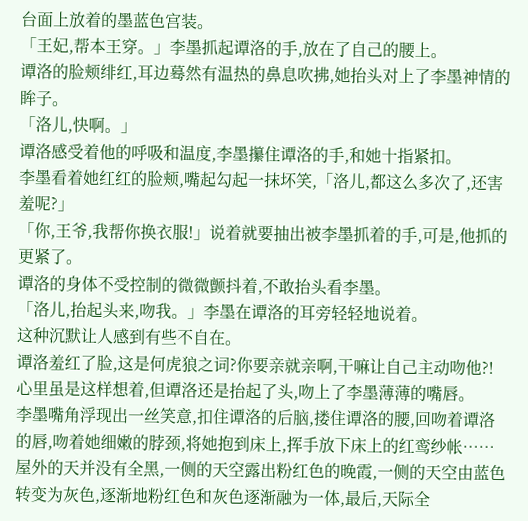台面上放着的墨蓝色宫装。
「王妃,帮本王穿。」李墨抓起谭洛的手,放在了自己的腰上。
谭洛的脸颊绯红,耳边蓦然有温热的鼻息吹拂,她抬头对上了李墨神情的眸子。
「洛儿,快啊。」
谭洛感受着他的呼吸和温度,李墨攥住谭洛的手,和她十指紧扣。
李墨看着她红红的脸颊,嘴起勾起一抹坏笑,「洛儿,都这么多次了,还害羞呢?」
「你,王爷,我帮你换衣服!」说着就要抽出被李墨抓着的手,可是,他抓的更紧了。
谭洛的身体不受控制的微微颤抖着,不敢抬头看李墨。
「洛儿,抬起头来,吻我。」李墨在谭洛的耳旁轻轻地说着。
这种沉默让人感到有些不自在。
谭洛羞红了脸,这是何虎狼之词?你要亲就亲啊,干嘛让自己主动吻他?!心里虽是这样想着,但谭洛还是抬起了头,吻上了李墨薄薄的嘴唇。
李墨嘴角浮现出一丝笑意,扣住谭洛的后脑,搂住谭洛的腰,回吻着谭洛的唇,吻着她细嫩的脖颈,将她抱到床上,挥手放下床上的红鸾纱帐……
屋外的天并没有全黑,一侧的天空露出粉红色的晚霞,一侧的天空由蓝色转变为灰色,逐渐地粉红色和灰色逐渐融为一体,最后,天际全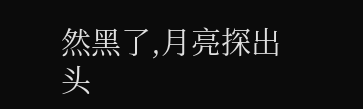然黑了,月亮探出头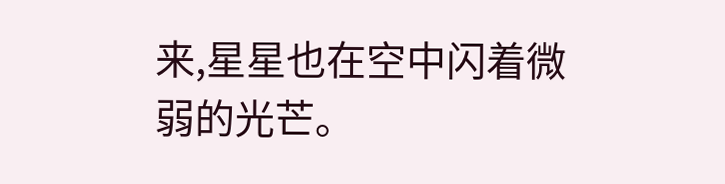来,星星也在空中闪着微弱的光芒。